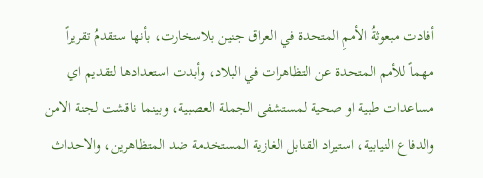أفادت مبعوثةُ الأممِ المتحدة في العراق جنين بلاسخارت، بأنها ستقدمُ تقريراً مهماً للأمم المتحدة عن التظاهرات في البلاد، وأبدت استعدادها لتقديم اي مساعدات طبية او صحية لمستشفى الجملة العصبية، وبينما ناقشت لجنة الامن والدفاع النيابية، استيراد القنابل الغازية المستخدمة ضد المتظاهرين، والاحداث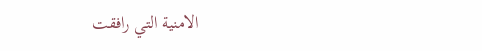الامنية التي رافقت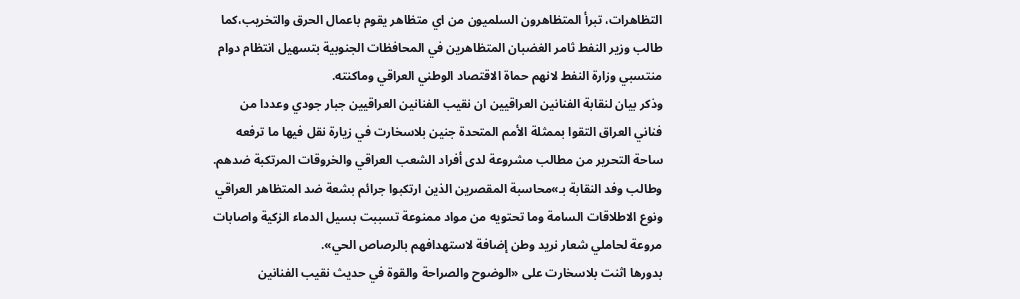التظاهرات، تبرأ المتظاهرون السلميون من اي متظاهر يقوم باعمال الحرق والتخريب،كما طالب وزير النفط ثامر الغضبان المتظاهرين في المحافظات الجنوبية بتسهيل انتظام دوام منتسبي وزارة النفط لانهم حماة الاقتصاد الوطني العراقي وماكنته.
وذكر بيان لنقابة الفنانين العراقيين ان نقيب الفنانين العراقيين جبار جودي وعددا من فناني العراق التقوا بممثلة الأمم المتحدة جنين بلاسخارت في زيارة نقل فيها ما ترفعه ساحة التحرير من مطالب مشروعة لدى أفراد الشعب العراقي والخروقات المرتكبة ضدهم.
وطالب وفد النقابة بـ»محاسبة المقصرين الذين ارتكبوا جرائم بشعة ضد المتظاهر العراقي ونوع الاطلاقات السامة وما تحتويه من مواد ممنوعة تسببت بسيل الدماء الزكية واصابات مروعة لحاملي شعار نريد وطن إضافة لاستهدافهم بالرصاص الحي».
بدورها اثنت بلاسخارت على «الوضوح والصراحة والقوة في حديث نقيب الفنانين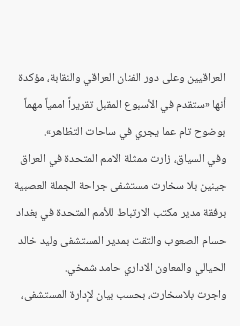العراقيين وعلى دور الفنان العراقي والنقابة، مؤكدة أنها «ستقدم في الأسبوع المقبل تقريراً اممياً مهماً بوضوح تام عما يجري في ساحات التظاهر».
وفي السياق، زارت ممثلة الامم المتحدة في العراق جينين بلا سخارت مستشفى جراحة الجملة العصبية برفقة مدير مكتب الارتباط للأمم المتحدة في بغداد حسام الصعوب والتقت بمدير المستشفى وليد خالد الحيالي والمعاون الاداري حامد شمخي.
واجرت بلاسخارت، بحسب بيان لإدارة المستشفى،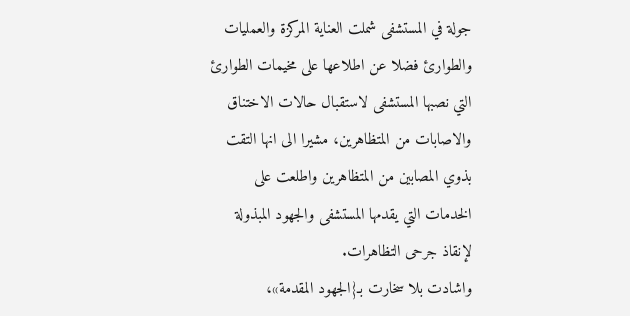جولة في المستشفى شملت العناية المركزة والعمليات والطوارئ فضلا عن اطلاعها على مخيمات الطوارئ التي نصبها المستشفى لاستقبال حالات الاختناق والاصابات من المتظاهرين، مشيرا الى انها التقت بذوي المصابين من المتظاهرين واطلعت على الخدمات التي يقدمها المستشفى والجهود المبذولة لإنقاذ جرحى التظاهرات.
واشادت بلا سخارت بـ{الجهود المقدمة»،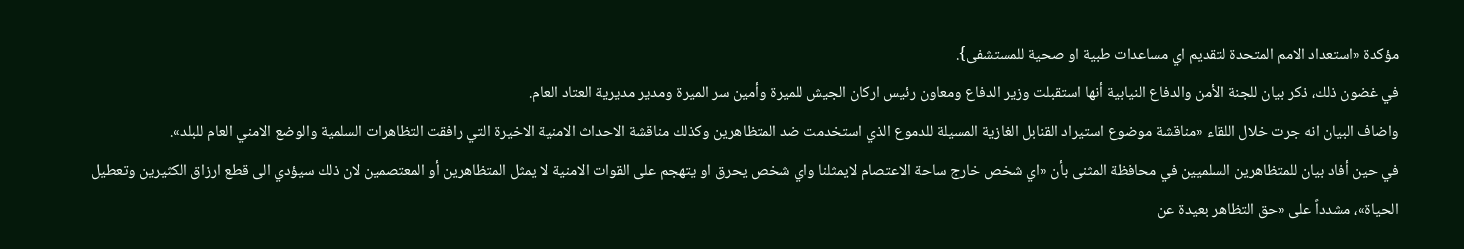مؤكدة «استعداد الامم المتحدة لتقديم اي مساعدات طبية او صحية للمستشفى}.
في غضون ذلك، ذكر بيان للجنة الأمن والدفاع النيابية أنها استقبلت وزير الدفاع ومعاون رئيس اركان الجيش للميرة وأمين سر الميرة ومدير مديرية العتاد العام.
واضاف البيان انه جرت خلال اللقاء «مناقشة موضوع استيراد القنابل الغازية المسيلة للدموع الذي استخدمت ضد المتظاهرين وكذلك مناقشة الاحداث الامنية الاخيرة التي رافقت التظاهرات السلمية والوضع الامني العام للبلد».
في حين أفاد بيان للمتظاهرين السلميين في محافظة المثنى بأن «اي شخص خارج ساحة الاعتصام لايمثلنا واي شخص يحرق او يتهجم على القوات الامنية لا يمثل المتظاهرين أو المعتصمين لان ذلك سيؤدي الى قطع ارزاق الكثيرين وتعطيل الحياة»، مشدداً على «حق التظاهر بعيدة عن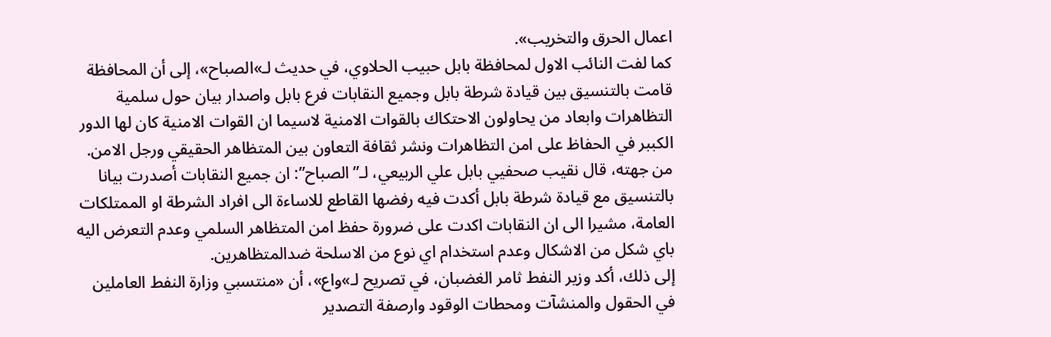اعمال الحرق والتخريب».
كما لفت النائب الاول لمحافظة بابل حبيب الحلاوي، في حديث لـ»الصباح»، إلى أن المحافظة قامت بالتنسيق بين قيادة شرطة بابل وجميع النقابات فرع بابل واصدار بيان حول سلمية التظاهرات وابعاد من يحاولون الاحتكاك بالقوات الامنية لاسيما ان القوات الامنية كان لها الدور الكببر في الحفاظ على امن التظاهرات ونشر ثقافة التعاون بين المتظاهر الحقيقي ورجل الامن.
من جهته، قال نقيب صحفيي بابل علي الربيعي، لـ”الصباح”: ان جميع النقابات أصدرت بيانا بالتنسيق مع قيادة شرطة بابل أكدت فيه رفضها القاطع للاساءة الى افراد الشرطة او الممتلكات العامة، مشيرا الى ان النقابات اكدت على ضرورة حفظ امن المتظاهر السلمي وعدم التعرض اليه باي شكل من الاشكال وعدم استخدام اي نوع من الاسلحة ضدالمتظاهرين.
إلى ذلك، أكد وزير النفط ثامر الغضبان، في تصريح لـ»واع»، أن «منتسبي وزارة النفط العاملين في الحقول والمنشآت ومحطات الوقود وارصفة التصدير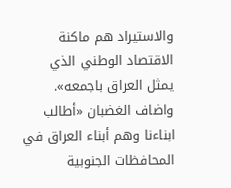والاستيراد هم ماكنة الاقتصاد الوطني الذي يمثل العراق باجمعه».
واضاف الغضبان «أطالب ابناءنا وهم أبناء العراق في المحافظات الجنوبية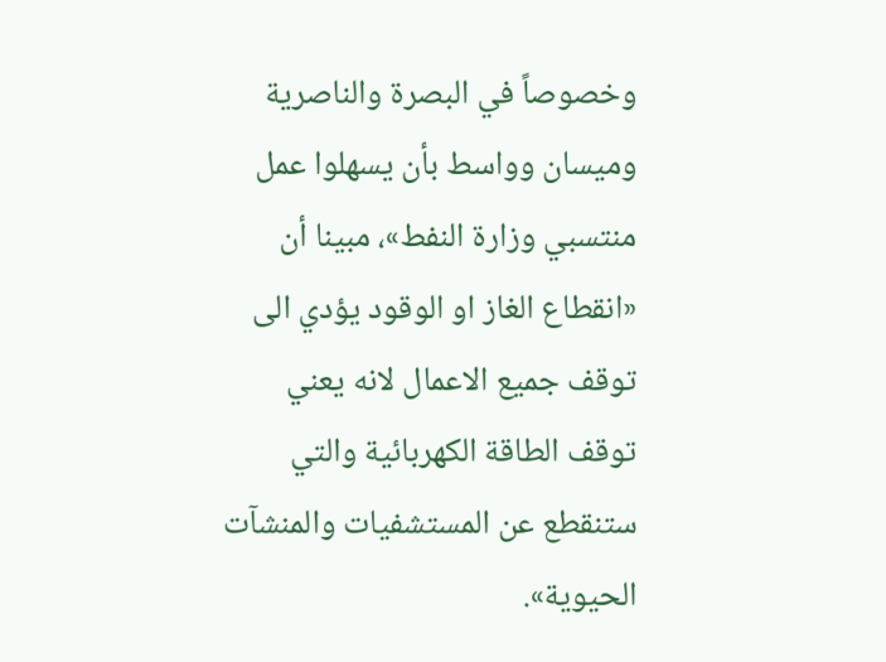وخصوصاً في البصرة والناصرية وميسان وواسط بأن يسهلوا عمل منتسبي وزارة النفط»، مبينا أن «انقطاع الغاز او الوقود يؤدي الى توقف جميع الاعمال لانه يعني توقف الطاقة الكهربائية والتي ستنقطع عن المستشفيات والمنشآت الحيوية».